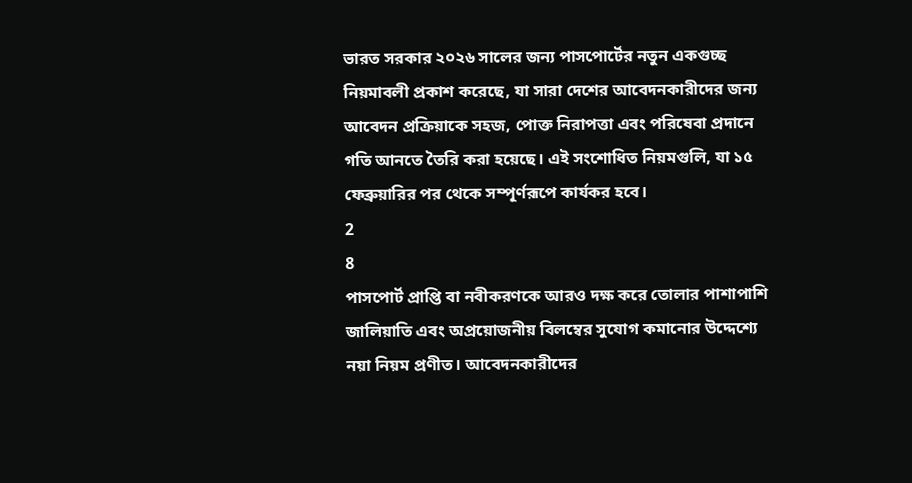ভারত সরকার ২০২৬ সালের জন্য পাসপোর্টের নতুন একগুচ্ছ নিয়মাবলী প্রকাশ করেছে, যা সারা দেশের আবেদনকারীদের জন্য আবেদন প্রক্রিয়াকে সহজ, পোক্ত নিরাপত্তা এবং পরিষেবা প্রদানে গতি আনতে তৈরি করা হয়েছে। এই সংশোধিত নিয়মগুলি, যা ১৫ ফেব্রুয়ারির পর থেকে সম্পূর্ণরূপে কার্যকর হবে।
2
8
পাসপোর্ট প্রাপ্তি বা নবীকরণকে আরও দক্ষ করে তোলার পাশাপাশি জালিয়াতি এবং অপ্রয়োজনীয় বিলম্বের সুযোগ কমানোর উদ্দেশ্যে নয়া নিয়ম প্রণীত। আবেদনকারীদের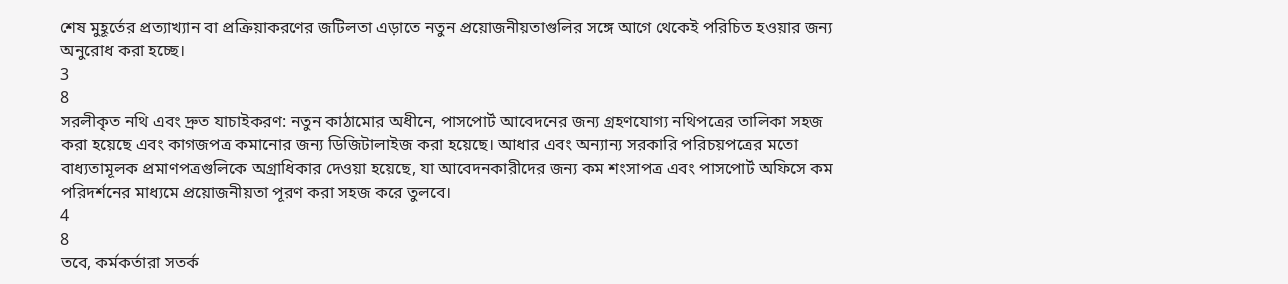শেষ মুহূর্তের প্রত্যাখ্যান বা প্রক্রিয়াকরণের জটিলতা এড়াতে নতুন প্রয়োজনীয়তাগুলির সঙ্গে আগে থেকেই পরিচিত হওয়ার জন্য অনুরোধ করা হচ্ছে।
3
8
সরলীকৃত নথি এবং দ্রুত যাচাইকরণ: নতুন কাঠামোর অধীনে, পাসপোর্ট আবেদনের জন্য গ্রহণযোগ্য নথিপত্রের তালিকা সহজ করা হয়েছে এবং কাগজপত্র কমানোর জন্য ডিজিটালাইজ করা হয়েছে। আধার এবং অন্যান্য সরকারি পরিচয়পত্রের মতো বাধ্যতামূলক প্রমাণপত্রগুলিকে অগ্রাধিকার দেওয়া হয়েছে, যা আবেদনকারীদের জন্য কম শংসাপত্র এবং পাসপোর্ট অফিসে কম পরিদর্শনের মাধ্যমে প্রয়োজনীয়তা পূরণ করা সহজ করে তুলবে।
4
8
তবে, কর্মকর্তারা সতর্ক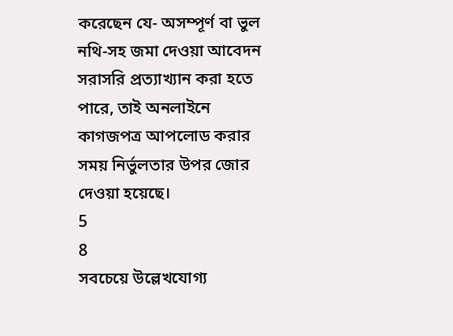করেছেন যে- অসম্পূর্ণ বা ভুল নথি-সহ জমা দেওয়া আবেদন সরাসরি প্রত্যাখ্যান করা হতে পারে, তাই অনলাইনে কাগজপত্র আপলোড করার সময় নির্ভুলতার উপর জোর দেওয়া হয়েছে।
5
8
সবচেয়ে উল্লেখযোগ্য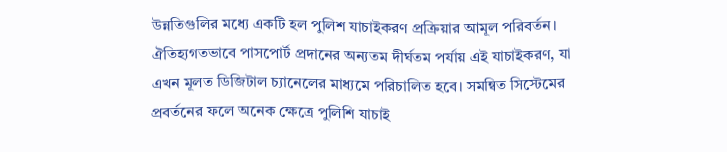উন্নতিগুলির মধ্যে একটি হল পুলিশ যাচাইকরণ প্রক্রিয়ার আমূল পরিবর্তন। ঐতিহ্যগতভাবে পাসপোর্ট প্রদানের অন্যতম দীর্ঘতম পর্যায় এই যাচাইকরণ, যা এখন মূলত ডিজিটাল চ্যানেলের মাধ্যমে পরিচালিত হবে। সমন্বিত সিস্টেমের প্রবর্তনের ফলে অনেক ক্ষেত্রে পুলিশি যাচাই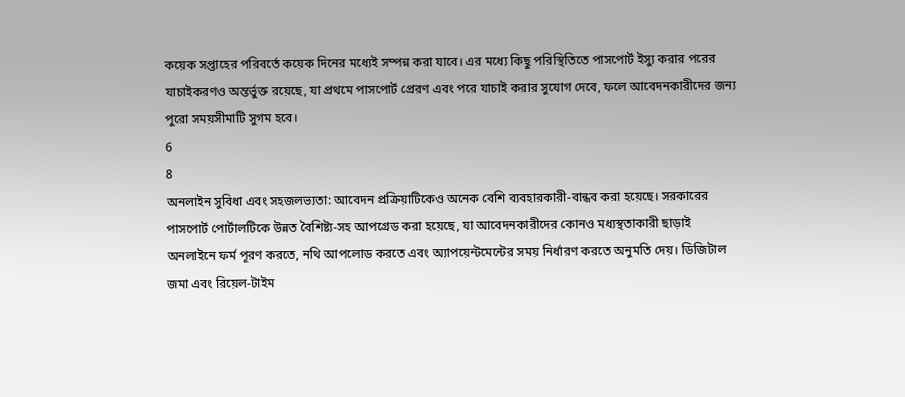কয়েক সপ্তাহের পরিবর্তে কয়েক দিনের মধ্যেই সম্পন্ন করা যাবে। এর মধ্যে কিছু পরিস্থিতিতে পাসপোর্ট ইস্যু করার পরের যাচাইকরণও অন্তর্ভুক্ত রয়েছে, যা প্রথমে পাসপোর্ট প্রেরণ এবং পরে যাচাই করার সুযোগ দেবে, ফলে আবেদনকারীদের জন্য পুরো সময়সীমাটি সুগম হবে।
6
8
অনলাইন সুবিধা এবং সহজলভ্যতা: আবেদন প্রক্রিয়াটিকেও অনেক বেশি ব্যবহারকারী-বান্ধব করা হয়েছে। সরকারের পাসপোর্ট পোর্টালটিকে উন্নত বৈশিষ্ট্য-সহ আপগ্রেড করা হয়েছে, যা আবেদনকারীদের কোনও মধ্যস্থতাকারী ছাড়াই অনলাইনে ফর্ম পূরণ করতে, নথি আপলোড করতে এবং অ্যাপয়েন্টমেন্টের সময় নির্ধারণ করতে অনুমতি দেয়। ডিজিটাল জমা এবং রিয়েল-টাইম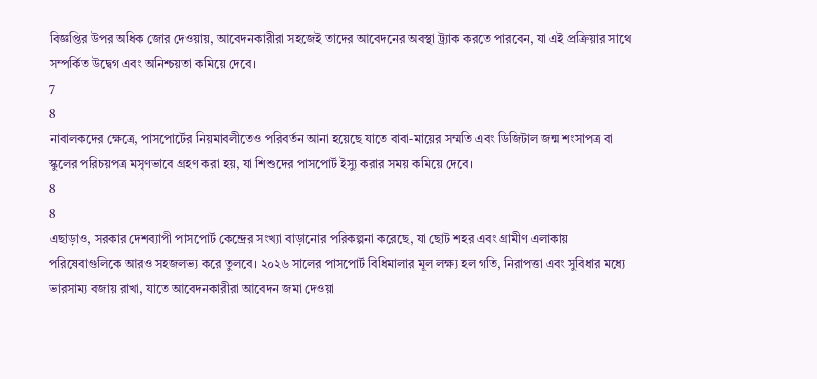বিজ্ঞপ্তির উপর অধিক জোর দেওয়ায়, আবেদনকারীরা সহজেই তাদের আবেদনের অবস্থা ট্র্যাক করতে পারবেন, যা এই প্রক্রিয়ার সাথে সম্পর্কিত উদ্বেগ এবং অনিশ্চয়তা কমিয়ে দেবে।
7
8
নাবালকদের ক্ষেত্রে, পাসপোর্টের নিয়মাবলীতেও পরিবর্তন আনা হয়েছে যাতে বাবা-মায়ের সম্মতি এবং ডিজিটাল জন্ম শংসাপত্র বা স্কুলের পরিচয়পত্র মসৃণভাবে গ্রহণ করা হয়, যা শিশুদের পাসপোর্ট ইস্যু করার সময় কমিয়ে দেবে।
8
8
এছাড়াও, সরকার দেশব্যাপী পাসপোর্ট কেন্দ্রের সংখ্যা বাড়ানোর পরিকল্পনা করেছে, যা ছোট শহর এবং গ্রামীণ এলাকায় পরিষেবাগুলিকে আরও সহজলভ্য করে তুলবে। ২০২৬ সালের পাসপোর্ট বিধিমালার মূল লক্ষ্য হল গতি, নিরাপত্তা এবং সুবিধার মধ্যে ভারসাম্য বজায় রাখা, যাতে আবেদনকারীরা আবেদন জমা দেওয়া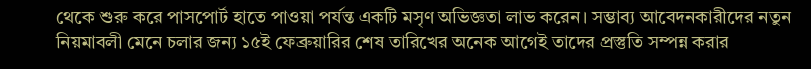থেকে শুরু করে পাসপোর্ট হাতে পাওয়া পর্যন্ত একটি মসৃণ অভিজ্ঞতা লাভ করেন। সম্ভাব্য আবেদনকারীদের নতুন নিয়মাবলী মেনে চলার জন্য ১৫ই ফেব্রুয়ারির শেষ তারিখের অনেক আগেই তাদের প্রস্তুতি সম্পন্ন করার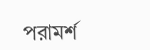পরামর্শ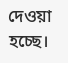দেওয়া হচ্ছে।